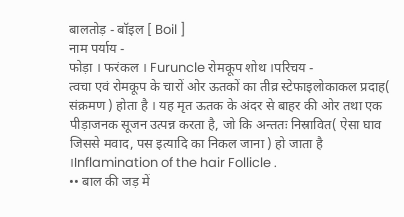बालतोड़ - बॉइल [ Boil ]
नाम पर्याय -
फोड़ा । फरंकल । Furuncle रोमकूप शोथ ।परिचय -
त्वचा एवं रोमकूप के चारों ओर ऊतकों का तीव्र स्टेफाइलोकाकल प्रदाह( संक्रमण ) होता है । यह मृत ऊतक के अंदर से बाहर की ओर तथा एक पीड़ाजनक सूजन उत्पन्न करता है, जो कि अन्ततः निस्रावित( ऐसा घाव जिससे मवाद, पस इत्यादि का निकल जाना ) हो जाता है ।Inflamination of the hair Follicle .
•• बाल की जड़ में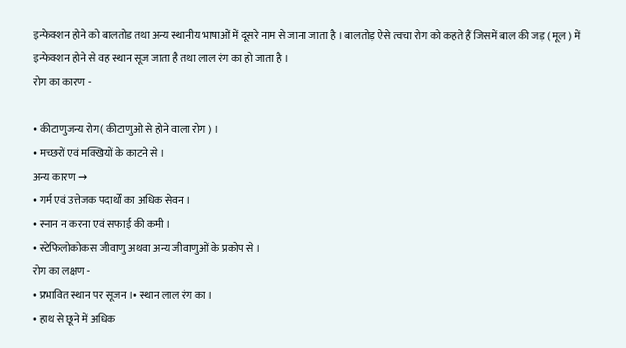इन्फेक्शन होने को बालतोड तथा अन्य स्थानीय भाषाओं में दूसरे नाम से जाना जाता है । बालतोड़ ऐसे त्वचा रोग को कहते हैं जिसमें बाल की जड़ ( मूल ) में इन्फेक्शन होने से वह स्थान सूज जाता है तथा लाल रंग का हो जाता है ।
रोग का कारण -

• कीटाणुजन्य रोग( कीटाणुओ से होने वाला रोग ) ।
• मच्छरों एवं मक्खियों के काटने से ।
अन्य कारण →
• गर्म एवं उत्तेजक पदार्थों का अधिक सेवन ।
• स्नान न करना एवं सफाई की कमी ।
• स्टेफिलोकोकस जीवाणु अथवा अन्य जीवाणुओं के प्रकोप से ।
रोग का लक्षण -
• प्रभावित स्थान पर सूजन ।• स्थान लाल रंग का ।
• हाथ से छूने में अधिक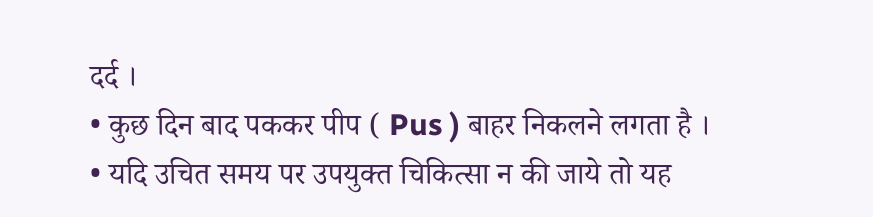दर्द ।
• कुछ दिन बाद पककर पीप ( Pus ) बाहर निकलने लगता है ।
• यदि उचित समय पर उपयुक्त चिकित्सा न की जाये तो यह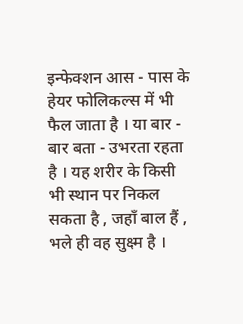इन्फेक्शन आस - पास के हेयर फोलिकल्स में भी फैल जाता है । या बार - बार बता - उभरता रहता है । यह शरीर के किसी भी स्थान पर निकल सकता है , जहाँ बाल हैं , भले ही वह सुक्ष्म है ।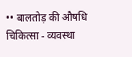•• बालतोड़ की औषधि चिकित्सा - व्यवस्था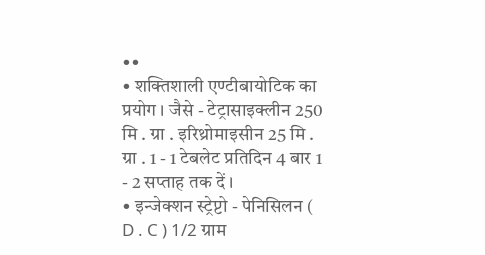••
• शक्तिशाली एण्टीबायोटिक का प्रयोग । जैसे - टेट्रासाइक्लीन 250 मि . ग्रा . इरिथ्रोमाइसीन 25 मि . ग्रा . 1 - 1 टेबलेट प्रतिदिन 4 बार 1 - 2 सप्ताह तक दें ।
• इन्जेक्शन स्ट्रेप्टो - पेनिसिलन ( D . C ) 1/2 ग्राम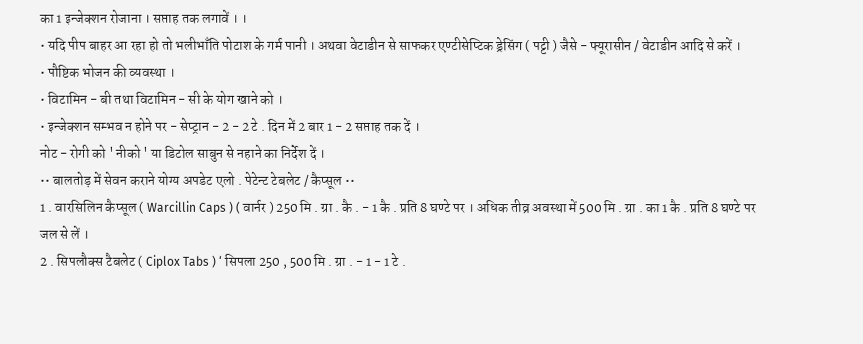का 1 इन्जेक्शन रोजाना । सप्ताह तक लगावें । ।
• यदि पीप बाहर आ रहा हो तो भलीभाँति पोटाश के गर्म पानी । अथवा वेटाडीन से साफकर एण्टीसेप्टिक ड्रेसिंग ( पट्टी ) जैसे - फ्यूरासीन / वेटाडीन आदि से करें ।
• पौष्टिक भोजन की व्यवस्था ।
• विटामिन - बी तथा विटामिन - सी के योग खाने को ।
• इन्जेक्शन सम्भव न होने पर - सेप्ट्रान - 2 - 2 टे . दिन में 2 बार 1 - 2 सप्ताह तक दें ।
नोट - रोगी को ' नीको ' या डिटोल साबुन से नहाने का निर्देश दें ।
•• बालतोड़ में सेवन कराने योग्य अपडेट एलो . पेटेन्ट टेबलेट / कैप्सूल ••
1 . वारसिलिन कैप्सूल ( Warcillin Caps ) ( वार्नर ) 250 मि . ग्रा . कै . - 1 कै . प्रति 8 घण्टे पर । अधिक तीव्र अवस्था में 500 मि . ग्रा . का 1 कै . प्रति 8 घण्टे पर जल से लें ।
2 . सिपलौक्स टैबलेट ( Ciplox Tabs ) ‘ सिपला 250 , 500 मि . ग्रा . - 1 - 1 टे .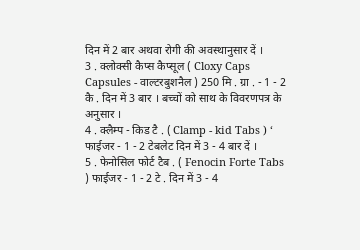दिन में 2 बार अथवा रोगी की अवस्थानुसार दें ।
3 . क्लोक्सी कैप्स कैप्सूल ( Cloxy Caps Capsules - वाल्टरबुशनैल ) 250 मि . ग्रा . - 1 - 2 कै . दिन में 3 बार । बच्चों को साथ के विवरणपत्र के अनुसार ।
4 . क्लैम्प - किड टै . ( Clamp - kid Tabs ) ‘ फाईजर - 1 - 2 टेबलेट दिन में 3 - 4 बार दें ।
5 . फेनोसिल फोर्ट टैब . ( Fenocin Forte Tabs ) फाईजर - 1 - 2 टे . दिन में 3 - 4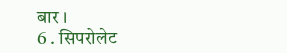बार ।
6 . सिपरोलेट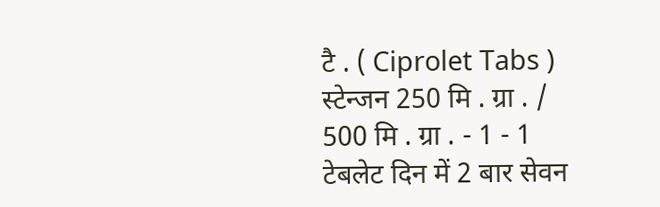टै . ( Ciprolet Tabs ) स्टेन्जन 250 मि . ग्रा . / 500 मि . ग्रा . - 1 - 1 टेबलेट दिन में 2 बार सेवन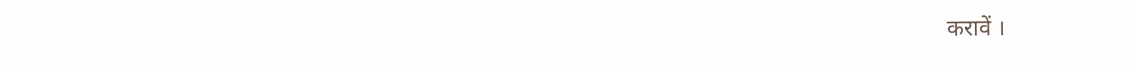करावें ।